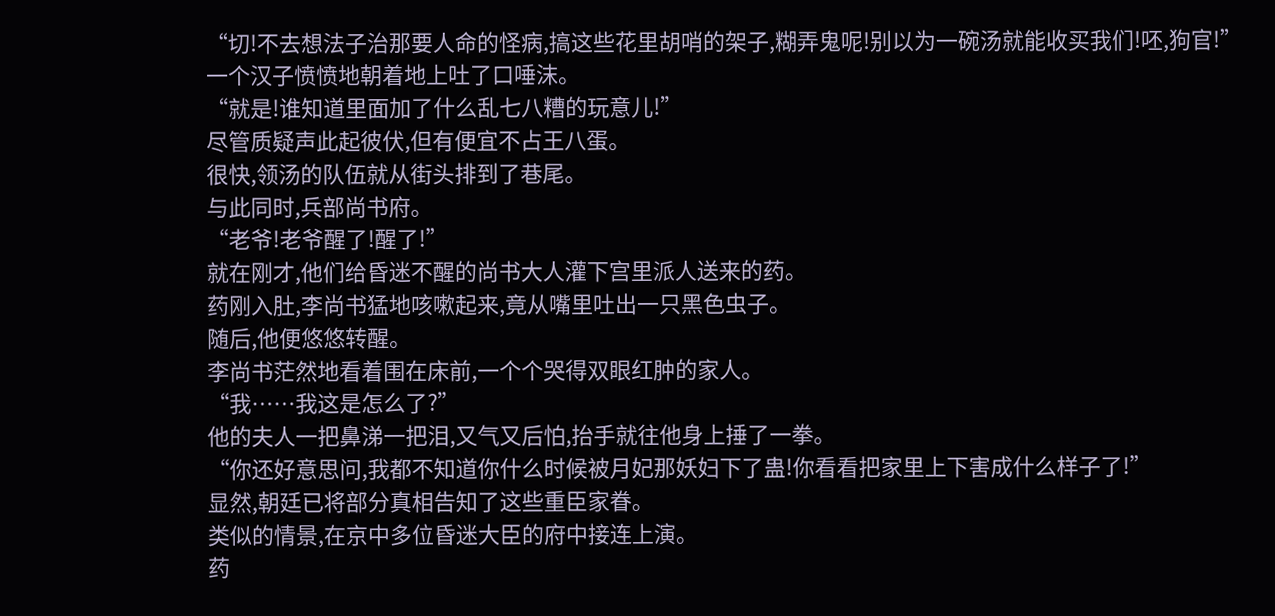“切!不去想法子治那要人命的怪病,搞这些花里胡哨的架子,糊弄鬼呢!别以为一碗汤就能收买我们!呸,狗官!”
一个汉子愤愤地朝着地上吐了口唾沫。
“就是!谁知道里面加了什么乱七八糟的玩意儿!”
尽管质疑声此起彼伏,但有便宜不占王八蛋。
很快,领汤的队伍就从街头排到了巷尾。
与此同时,兵部尚书府。
“老爷!老爷醒了!醒了!”
就在刚才,他们给昏迷不醒的尚书大人灌下宫里派人送来的药。
药刚入肚,李尚书猛地咳嗽起来,竟从嘴里吐出一只黑色虫子。
随后,他便悠悠转醒。
李尚书茫然地看着围在床前,一个个哭得双眼红肿的家人。
“我……我这是怎么了?”
他的夫人一把鼻涕一把泪,又气又后怕,抬手就往他身上捶了一拳。
“你还好意思问,我都不知道你什么时候被月妃那妖妇下了蛊!你看看把家里上下害成什么样子了!”
显然,朝廷已将部分真相告知了这些重臣家眷。
类似的情景,在京中多位昏迷大臣的府中接连上演。
药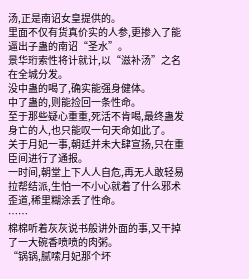汤,正是南诏女皇提供的。
里面不仅有货真价实的人参,更掺入了能逼出子蛊的南诏“圣水”。
景华珩索性将计就计,以“滋补汤”之名在全城分发。
没中蛊的喝了,确实能强身健体。
中了蛊的,则能捡回一条性命。
至于那些疑心重重,死活不肯喝,最终蛊发身亡的人,也只能叹一句天命如此了。
关于月妃一事,朝廷并未大肆宣扬,只在重臣间进行了通报。
一时间,朝堂上下人人自危,再无人敢轻易拉帮结派,生怕一不小心就着了什么邪术歪道,稀里糊涂丢了性命。
……
棉棉听着灰灰说书般讲外面的事,又干掉了一大碗香喷喷的肉粥。
“锅锅,腻嗦月妃那个坏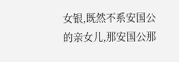女银,既然不系安国公的亲女儿,那安国公那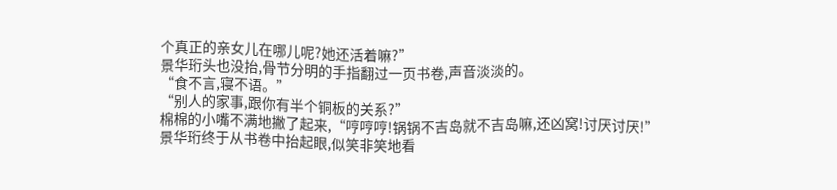个真正的亲女儿在哪儿呢?她还活着嘛?”
景华珩头也没抬,骨节分明的手指翻过一页书卷,声音淡淡的。
“食不言,寝不语。”
“别人的家事,跟你有半个铜板的关系?”
棉棉的小嘴不满地撇了起来,“哼哼哼!锅锅不吉岛就不吉岛嘛,还凶窝!讨厌讨厌!”
景华珩终于从书卷中抬起眼,似笑非笑地看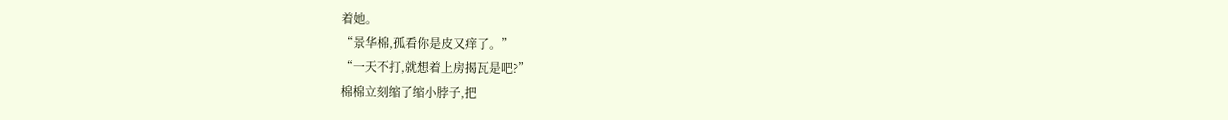着她。
“景华棉,孤看你是皮又痒了。”
“一天不打,就想着上房揭瓦是吧?”
棉棉立刻缩了缩小脖子,把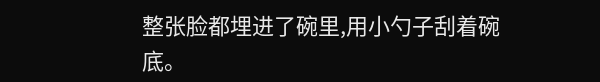整张脸都埋进了碗里,用小勺子刮着碗底。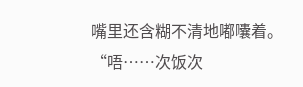嘴里还含糊不清地嘟囔着。
“唔……次饭次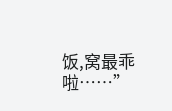饭,窝最乖啦……”